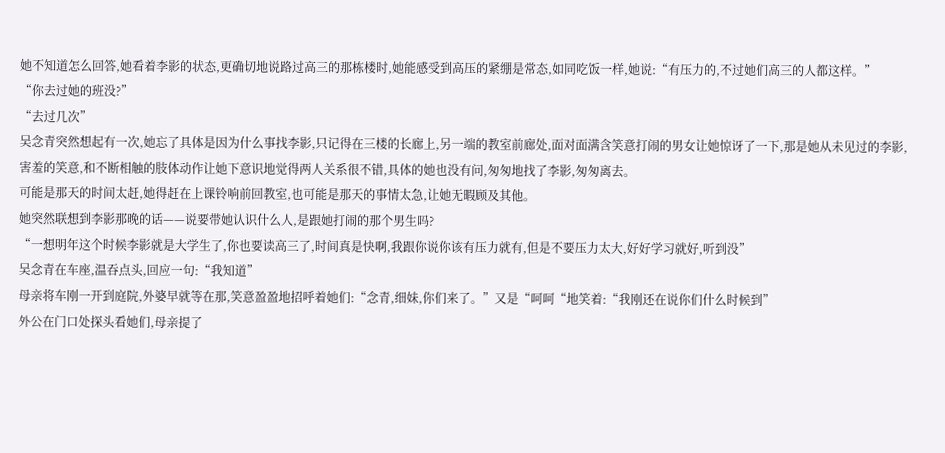她不知道怎么回答,她看着李影的状态,更确切地说路过高三的那栋楼时,她能感受到高压的紧绷是常态,如同吃饭一样,她说:“有压力的,不过她们高三的人都这样。”
“你去过她的班没?”
“去过几次”
吴念青突然想起有一次,她忘了具体是因为什么事找李影,只记得在三楼的长廊上,另一端的教室前廊处,面对面满含笑意打闹的男女让她惊讶了一下,那是她从未见过的李影,害羞的笑意,和不断相触的肢体动作让她下意识地觉得两人关系很不错,具体的她也没有问,匆匆地找了李影,匆匆离去。
可能是那天的时间太赶,她得赶在上课铃响前回教室,也可能是那天的事情太急,让她无暇顾及其他。
她突然联想到李影那晚的话——说要带她认识什么人,是跟她打闹的那个男生吗?
“一想明年这个时候李影就是大学生了,你也要读高三了,时间真是快啊,我跟你说你该有压力就有,但是不要压力太大,好好学习就好,听到没”
吴念青在车座,温吞点头,回应一句:“我知道”
母亲将车刚一开到庭院,外婆早就等在那,笑意盈盈地招呼着她们:“念青,细妹,你们来了。”又是“呵呵“地笑着:“我刚还在说你们什么时候到”
外公在门口处探头看她们,母亲提了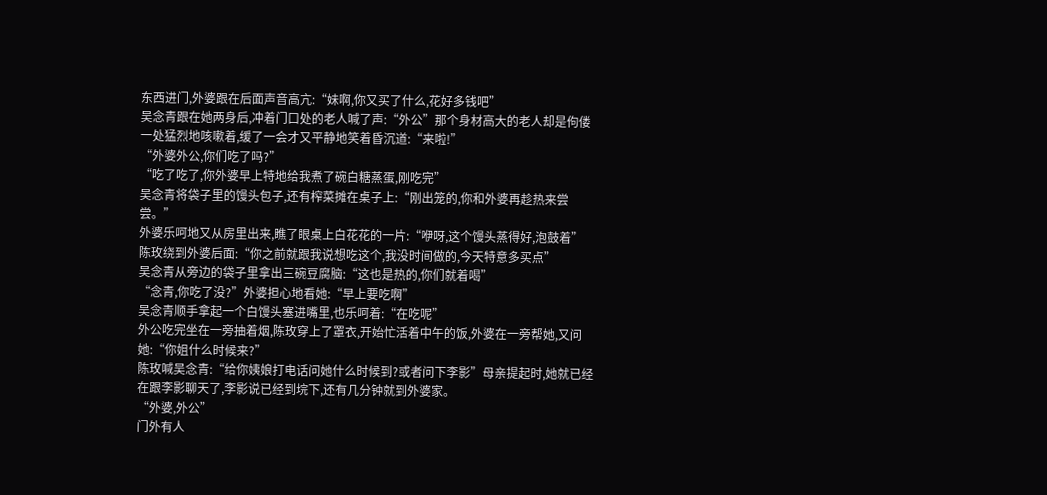东西进门,外婆跟在后面声音高亢:“妹啊,你又买了什么,花好多钱吧”
吴念青跟在她两身后,冲着门口处的老人喊了声:“外公”那个身材高大的老人却是佝偻一处猛烈地咳嗽着,缓了一会才又平静地笑着昏沉道:“来啦!”
“外婆外公,你们吃了吗?”
“吃了吃了,你外婆早上特地给我煮了碗白糖蒸蛋,刚吃完”
吴念青将袋子里的馒头包子,还有榨菜摊在桌子上:“刚出笼的,你和外婆再趁热来尝尝。”
外婆乐呵地又从房里出来,瞧了眼桌上白花花的一片:“咿呀,这个馒头蒸得好,泡鼓着”
陈玫绕到外婆后面:“你之前就跟我说想吃这个,我没时间做的,今天特意多买点”
吴念青从旁边的袋子里拿出三碗豆腐脑:“这也是热的,你们就着喝”
“念青,你吃了没?”外婆担心地看她:“早上要吃啊”
吴念青顺手拿起一个白馒头塞进嘴里,也乐呵着:“在吃呢”
外公吃完坐在一旁抽着烟,陈玫穿上了罩衣,开始忙活着中午的饭,外婆在一旁帮她,又问她:“你姐什么时候来?”
陈玫喊吴念青:“给你姨娘打电话问她什么时候到?或者问下李影”母亲提起时,她就已经在跟李影聊天了,李影说已经到垸下,还有几分钟就到外婆家。
“外婆,外公”
门外有人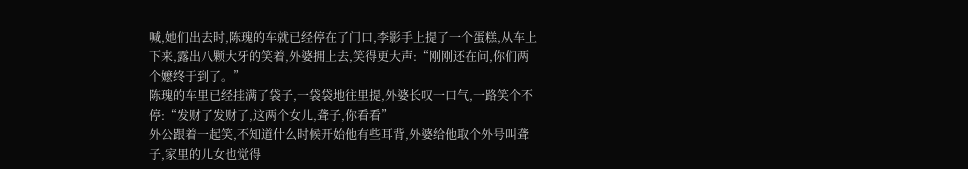喊,她们出去时,陈瑰的车就已经停在了门口,李影手上提了一个蛋糕,从车上下来,露出八颗大牙的笑着,外婆拥上去,笑得更大声:“刚刚还在问,你们两个嬷终于到了。”
陈瑰的车里已经挂满了袋子,一袋袋地往里提,外婆长叹一口气,一路笑个不停:“发财了发财了,这两个女儿,聋子,你看看”
外公跟着一起笑,不知道什么时候开始他有些耳背,外婆给他取个外号叫聋子,家里的儿女也觉得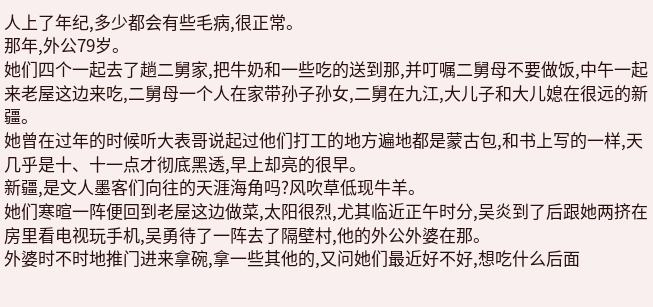人上了年纪,多少都会有些毛病,很正常。
那年,外公79岁。
她们四个一起去了趟二舅家,把牛奶和一些吃的送到那,并叮嘱二舅母不要做饭,中午一起来老屋这边来吃,二舅母一个人在家带孙子孙女,二舅在九江,大儿子和大儿媳在很远的新疆。
她曾在过年的时候听大表哥说起过他们打工的地方遍地都是蒙古包,和书上写的一样,天几乎是十、十一点才彻底黑透,早上却亮的很早。
新疆,是文人墨客们向往的天涯海角吗?风吹草低现牛羊。
她们寒暄一阵便回到老屋这边做菜,太阳很烈,尤其临近正午时分,吴炎到了后跟她两挤在房里看电视玩手机,吴勇待了一阵去了隔壁村,他的外公外婆在那。
外婆时不时地推门进来拿碗,拿一些其他的,又问她们最近好不好,想吃什么后面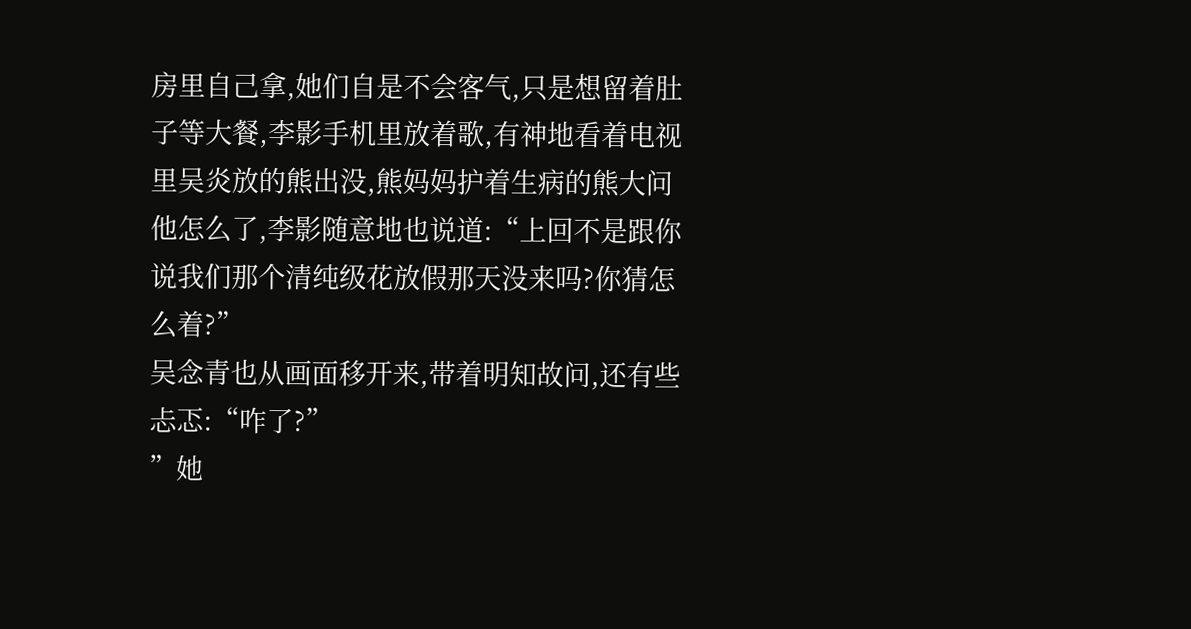房里自己拿,她们自是不会客气,只是想留着肚子等大餐,李影手机里放着歌,有神地看着电视里吴炎放的熊出没,熊妈妈护着生病的熊大问他怎么了,李影随意地也说道:“上回不是跟你说我们那个清纯级花放假那天没来吗?你猜怎么着?”
吴念青也从画面移开来,带着明知故问,还有些忐忑:“咋了?”
”她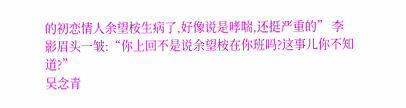的初恋情人余望桉生病了,好像说是哮喘,还挺严重的” 李影眉头一皱:“你上回不是说余望桉在你班吗?这事儿你不知道?”
吴念青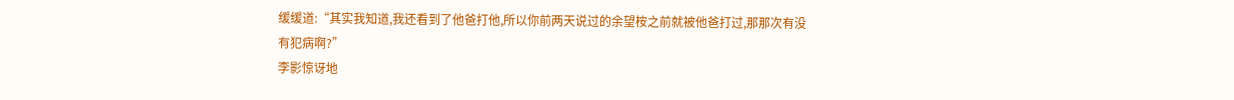缓缓道:“其实我知道,我还看到了他爸打他,所以你前两天说过的余望桉之前就被他爸打过,那那次有没有犯病啊?”
李影惊讶地